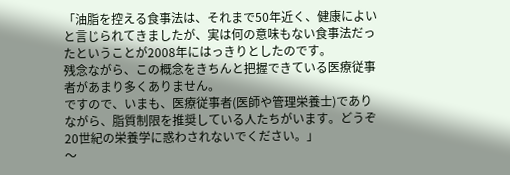「油脂を控える食事法は、それまで50年近く、健康によいと言じられてきましたが、実は何の意味もない食事法だったということが2008年にはっきりとしたのです。
残念ながら、この概念をきちんと把握できている医療従事者があまり多くありません。
ですので、いまも、医療従事者(医師や管理栄養士)でありながら、脂質制限を推奨している人たちがいます。どうぞ20世紀の栄養学に惑わされないでください。」
〜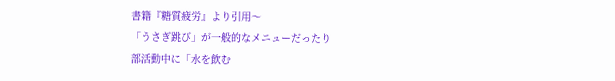書籍『糖質疲労』より引用〜
「うさぎ跳び」が一般的なメニューだったり
部活動中に「水を飲む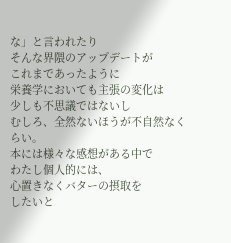な」と言われたり
そんな界隈のアップデートが
これまであったように
栄養学においても主張の変化は
少しも不思議ではないし
むしろ、全然ないほうが不自然なくらい。
本には様々な感想がある中で
わたし個人的には、
心置きなくバターの摂取を
したいと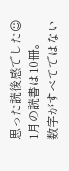思った読後感でした☺
1月の読書は10冊。
数字がすべてではない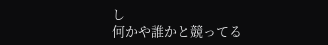し
何かや誰かと競ってる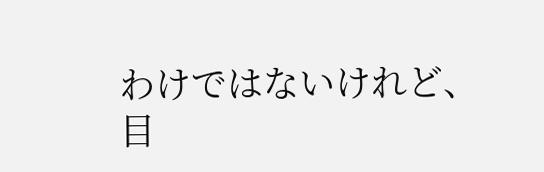わけではないけれど、
目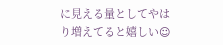に見える量としてやはり増えてると嬉しい☺